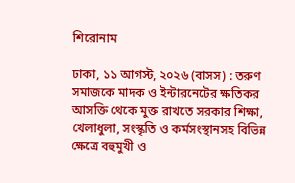শিরোনাম

ঢাকা, ১১ আগস্ট, ২০২৬ (বাসস) : তরুণ সমাজকে মাদক ও ইন্টারনেটের ক্ষতিকর আসক্তি থেকে মুক্ত রাখতে সরকার শিক্ষা, খেলাধুলা, সংস্কৃতি ও কর্মসংস্থানসহ বিভিন্ন ক্ষেত্রে বহুমুখী ও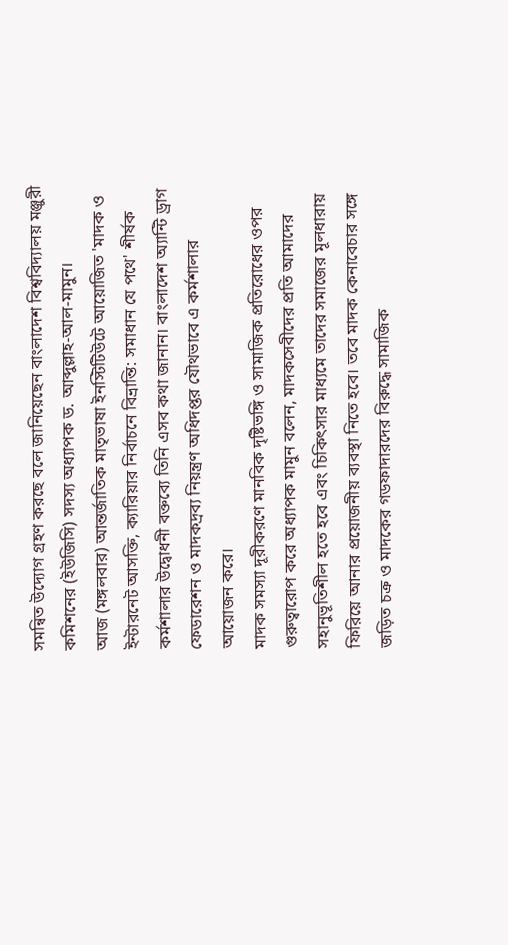সমন্বিত উদ্যোগ গ্রহণ করছে বলে জানিয়েছেন বাংলাদেশ বিশ্ববিদ্যালয় মঞ্জুরী কমিশনের (ইউজিসি) সদস্য অধ্যাপক ড. আব্দুল্লাহ-আল-মামুন।
আজ (মঙ্গলবার) আন্তর্জাতিক মাতৃভাষা ইনস্টিটিউটে আয়োজিত 'মাদক ও ইন্টারনেট আসক্তি, ক্যারিয়ার নির্বাচনে বিভ্রান্তি: সমাধান যে পথে' শীর্ষক কর্মশালার উদ্বোধনী বক্তব্যে তিনি এসব কথা জানান। বাংলাদেশ অ্যান্টি ড্রাগ ফেডারেশন ও মাদকদ্রব্য নিয়ন্ত্রণ অধিদপ্তর যৌথভাবে এ কর্মশালার আয়োজন করে।
মাদক সমস্যা দূরীকরণে মানবিক দৃষ্টিভঙ্গি ও সামাজিক প্রতিরোধের ওপর গুরুত্বারোপ করে অধ্যাপক মামুন বলেন, মাদকসেবীদের প্রতি আমাদের সহানুভূতিশীল হতে হবে এবং চিকিৎসার মাধ্যমে তাদের সমাজের মূলধারায় ফিরিয়ে আনার প্রয়োজনীয় ব্যবস্থা নিতে হবে। তবে মাদক কেনাবেচার সঙ্গে জড়িত চক্র ও মাদকের গডফাদারদের বিরুদ্ধে সামাজিক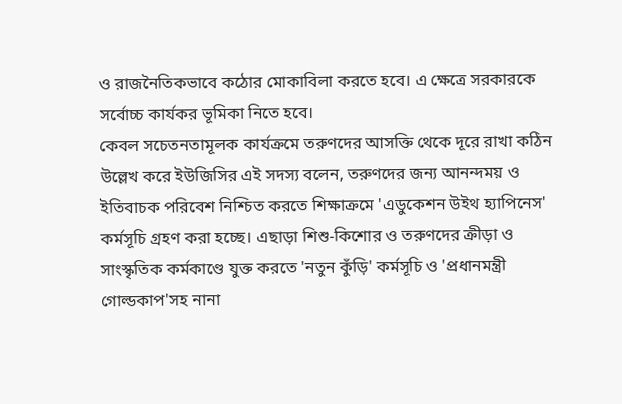ও রাজনৈতিকভাবে কঠোর মোকাবিলা করতে হবে। এ ক্ষেত্রে সরকারকে সর্বোচ্চ কার্যকর ভূমিকা নিতে হবে।
কেবল সচেতনতামূলক কার্যক্রমে তরুণদের আসক্তি থেকে দূরে রাখা কঠিন উল্লেখ করে ইউজিসির এই সদস্য বলেন, তরুণদের জন্য আনন্দময় ও ইতিবাচক পরিবেশ নিশ্চিত করতে শিক্ষাক্রমে 'এডুকেশন উইথ হ্যাপিনেস' কর্মসূচি গ্রহণ করা হচ্ছে। এছাড়া শিশু-কিশোর ও তরুণদের ক্রীড়া ও সাংস্কৃতিক কর্মকাণ্ডে যুক্ত করতে 'নতুন কুঁড়ি' কর্মসূচি ও 'প্রধানমন্ত্রী গোল্ডকাপ'সহ নানা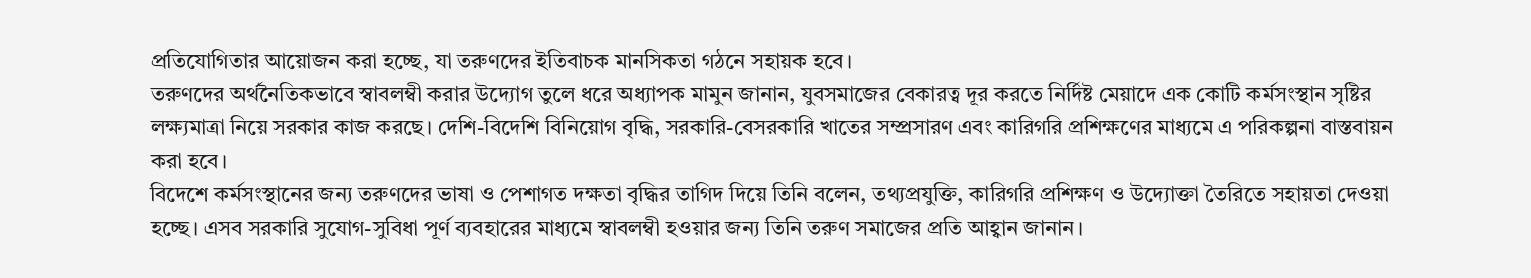প্রতিযোগিতার আয়োজন করা হচ্ছে, যা তরুণদের ইতিবাচক মানসিকতা গঠনে সহায়ক হবে।
তরুণদের অর্থনৈতিকভাবে স্বাবলম্বী করার উদ্যোগ তুলে ধরে অধ্যাপক মামুন জানান, যুবসমাজের বেকারত্ব দূর করতে নির্দিষ্ট মেয়াদে এক কোটি কর্মসংস্থান সৃষ্টির লক্ষ্যমাত্রা নিয়ে সরকার কাজ করছে। দেশি-বিদেশি বিনিয়োগ বৃদ্ধি, সরকারি-বেসরকারি খাতের সম্প্রসারণ এবং কারিগরি প্রশিক্ষণের মাধ্যমে এ পরিকল্পনা বাস্তবায়ন করা হবে।
বিদেশে কর্মসংস্থানের জন্য তরুণদের ভাষা ও পেশাগত দক্ষতা বৃদ্ধির তাগিদ দিয়ে তিনি বলেন, তথ্যপ্রযুক্তি, কারিগরি প্রশিক্ষণ ও উদ্যোক্তা তৈরিতে সহায়তা দেওয়া হচ্ছে। এসব সরকারি সুযোগ-সুবিধা পূর্ণ ব্যবহারের মাধ্যমে স্বাবলম্বী হওয়ার জন্য তিনি তরুণ সমাজের প্রতি আহ্বান জানান।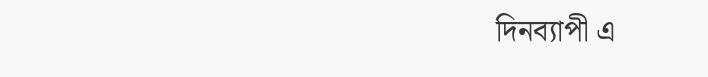দিনব্যাপী এ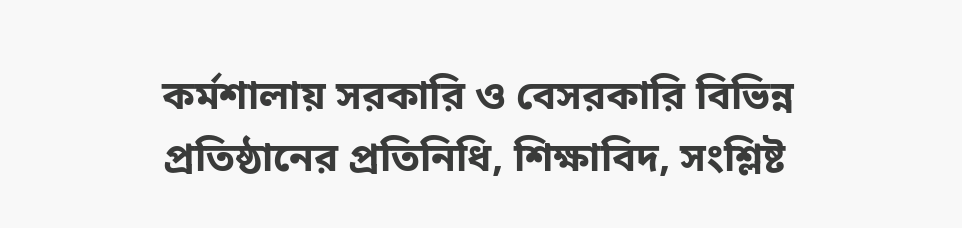কর্মশালায় সরকারি ও বেসরকারি বিভিন্ন প্রতিষ্ঠানের প্রতিনিধি, শিক্ষাবিদ, সংশ্লিষ্ট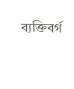ব্যক্তিবর্গ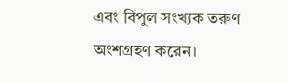এবং বিপুল সংখ্যক তরুণ অংশগ্রহণ করেন।